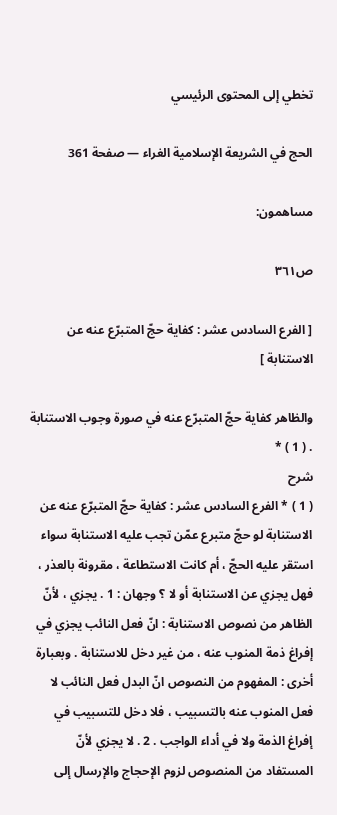تخطي إلى المحتوى الرئيسي

الحج في الشريعة الإسلامية الغراء — صفحة 361

مساهمون:

ص٣٦١

[ الفرع السادس عشر : كفاية حجّ المتبرّع عنه عن الاستنابة ]

والظاهر كفاية حجّ المتبرّع عنه في صورة وجوب الاستنابة . ( 1 ) *
شرح
( 1 ) * الفرع السادس عشر : كفاية حجّ المتبرّع عنه عن الاستنابة لو حجّ متبرع عمّن تجب عليه الاستنابة سواء استقر عليه الحجّ ، أم كانت الاستطاعة ، مقرونة بالعذر ، فهل يجزي عن الاستنابة أو لا ؟ وجهان : 1 . يجزي ، لأنّ الظاهر من نصوص الاستنابة : انّ فعل النائب يجزي في إفراغ ذمة المنوب عنه ، من غير دخل للاستنابة . وبعبارة أخرى : المفهوم من النصوص انّ البدل فعل النائب لا فعل المنوب عنه بالتسبيب ، فلا دخل للتسبيب في إفراغ الذمة ولا في أداء الواجب . 2 . لا يجزي لأنّ المستفاد من المنصوص لزوم الإحجاج والإرسال إلى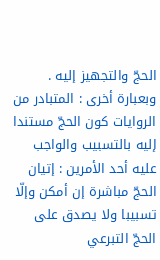الحجّ والتجهيز إليه . وبعبارة أخرى : المتبادر من الروايات كون الحجّ مستندا إليه بالتسبيب والواجب عليه أحد الأمرين : إتيان الحجّ مباشرة إن أمكن وإلّا تسبيبا ولا يصدق على الحجّ التبرعي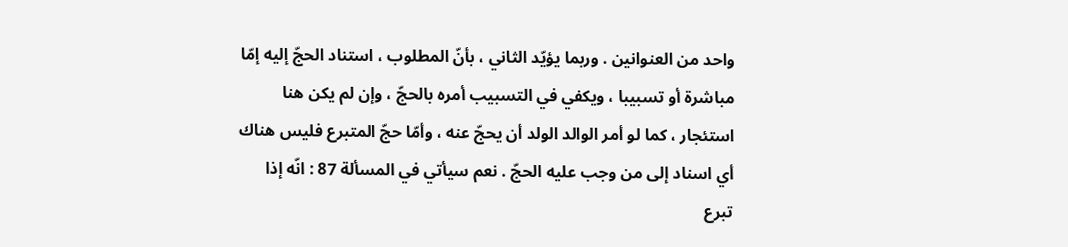واحد من العنوانين . وربما يؤيّد الثاني ، بأنّ المطلوب ، استناد الحجّ إليه إمّا مباشرة أو تسبيبا ، ويكفي في التسبيب أمره بالحجّ ، وإن لم يكن هنا استئجار ، كما لو أمر الوالد الولد أن يحجّ عنه ، وأمّا حجّ المتبرع فليس هناك أي اسناد إلى من وجب عليه الحجّ . نعم سيأتي في المسألة 87 : انّه إذا تبرع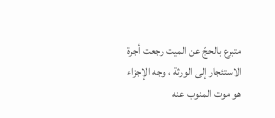متبرع بالحجّ عن الميت رجعت أجرة الاستئجار إلى الورثة ، وجه الإجزاء هو موت المنوب عنه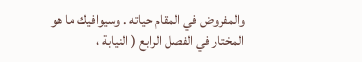والمفروض في المقام حياته . وسيوافيك ما هو المختار في الفصل الرابع ( النيابة ،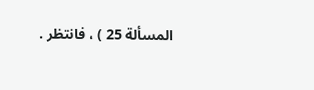المسألة 25 ) ، فانتظر .